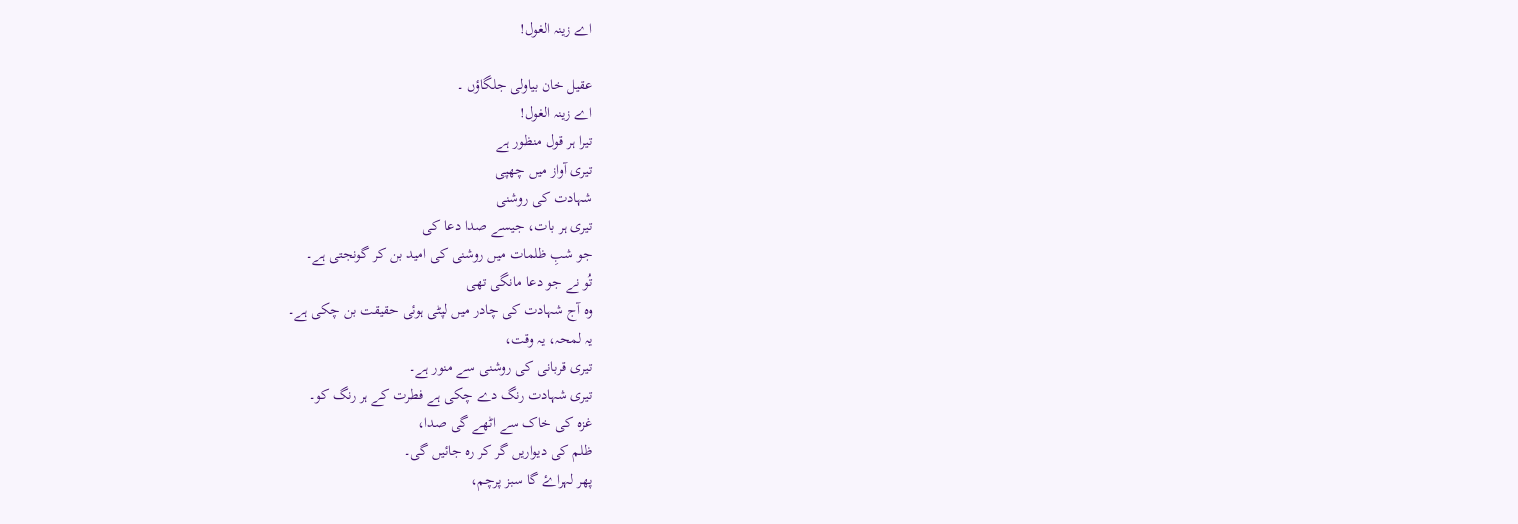اے زینہ الغول!

عقیل خان بیاولی جلگاؤں ۔
اے زینہ الغول!
تیرا ہر قول منظور ہے
تیری آواز میں چھپی
شہادت کی روشنی
تیری ہر بات، جیسے صدا دعا کی
جو شبِ ظلمات میں روشنی کی امید بن کر گونجتی ہے۔
تُو نے جو دعا مانگی تھی
وہ آج شہادت کی چادر میں لپٹی ہوئی حقیقت بن چکی ہے۔
یہ لمحہ، یہ وقت،
تیری قربانی کی روشنی سے منور ہے۔
تیری شہادت رنگ دے چکی ہے فطرت کے ہر رنگ کو۔
غزہ کی خاک سے اٹھے گی صدا،
ظلم کی دیواریں گر کر رہ جائیں گی۔
پھر لہراۓ گا سبز پرچم،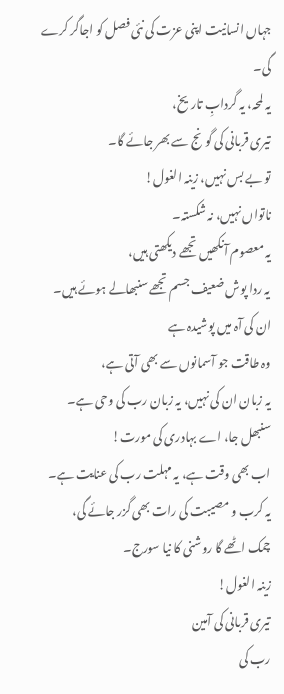جہاں انسانیت اپنی عزت کی نئی فصل کو اجاگر کرے گی۔
یہ لمحہ، یہ گردابِ تاریخ،
تیری قربانی کی گونج سے بھر جائے گا۔
تو بے بس نہیں، زینہ الغول!
ناتواں نہیں، نہ شکستہ۔
یہ معصوم آنکھیں تجھے دیکھتی ہیں،
یہ ردا پوش ضعیف جسم تجھے سنبھالے ہوئے ہیں۔
ان کی آہ میں پوشیدہ ہے
وہ طاقت جو آسمانوں سے بھی آتی ہے،
یہ زبان ان کی نہیں، یہ زبان رب کی وحی ہے۔
سنبھل جا، اے بہادری کی مورت!
اب بھی وقت ہے، یہ مہلت رب کی عنایت ہے۔
یہ کرب و مصیبت کی رات بھی گزر جائے گی،
چمک اٹھے گا روشنی کا نیا سورج۔
زینہ الغول!
تیری قربانی کی آمین
رب کی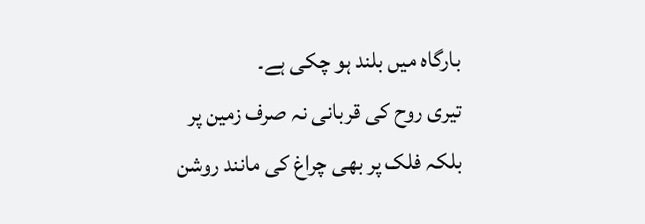بارگاہ میں بلند ہو چکی ہے۔
تیری روح کی قربانی نہ صرف زمین پر
بلکہ فلک پر بھی چراغ کی مانند روشن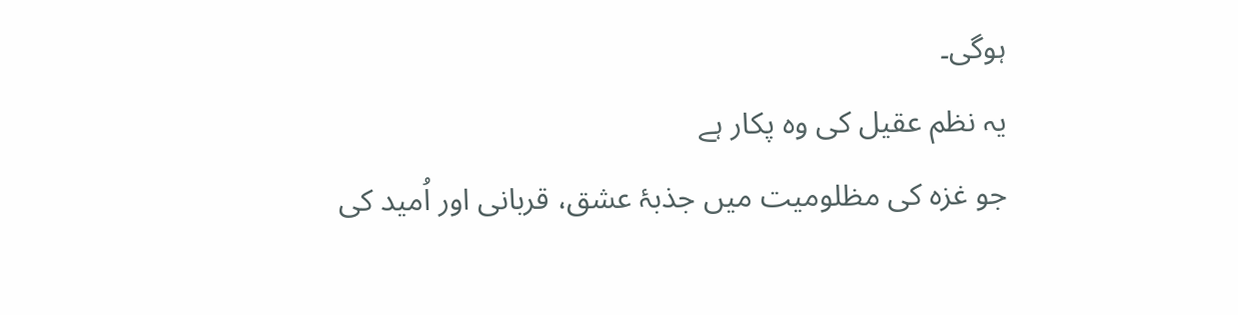ہوگی۔
یہ نظم عقیل کی وہ پکار ہے
جو غزہ کی مظلومیت میں جذبۂ عشق، قربانی اور اُمید کی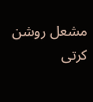مشعل روشن کرتی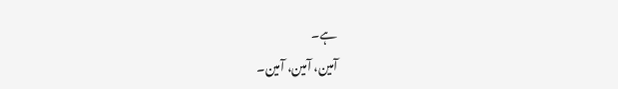ہے۔
آمین، آمین، آمین۔